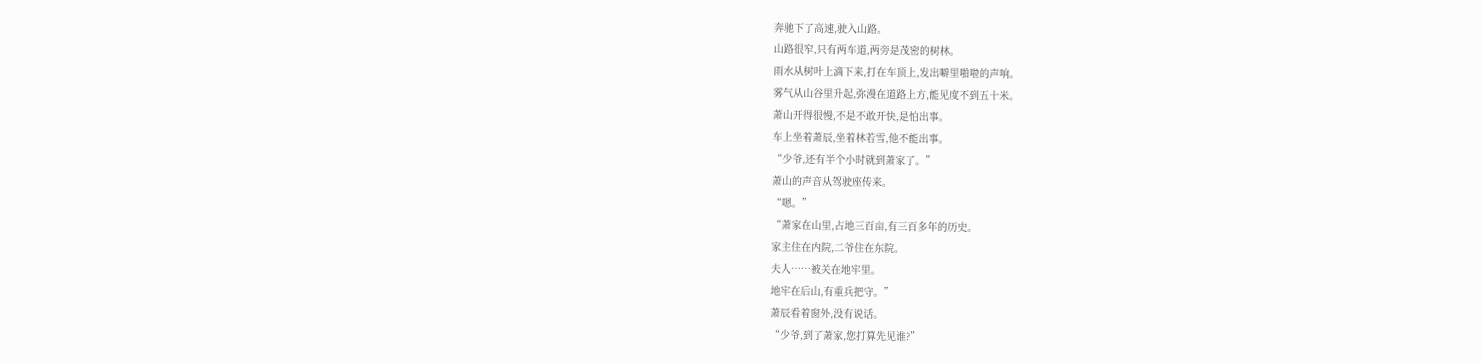奔驰下了高速,驶入山路。
山路很窄,只有两车道,两旁是茂密的树林。
雨水从树叶上滴下来,打在车顶上,发出噼里啪啦的声响。
雾气从山谷里升起,弥漫在道路上方,能见度不到五十米。
萧山开得很慢,不是不敢开快,是怕出事。
车上坐着萧辰,坐着林若雪,他不能出事。
“少爷,还有半个小时就到萧家了。”
萧山的声音从驾驶座传来。
“嗯。”
“萧家在山里,占地三百亩,有三百多年的历史。
家主住在内院,二爷住在东院。
夫人……被关在地牢里。
地牢在后山,有重兵把守。”
萧辰看着窗外,没有说话。
“少爷,到了萧家,您打算先见谁?”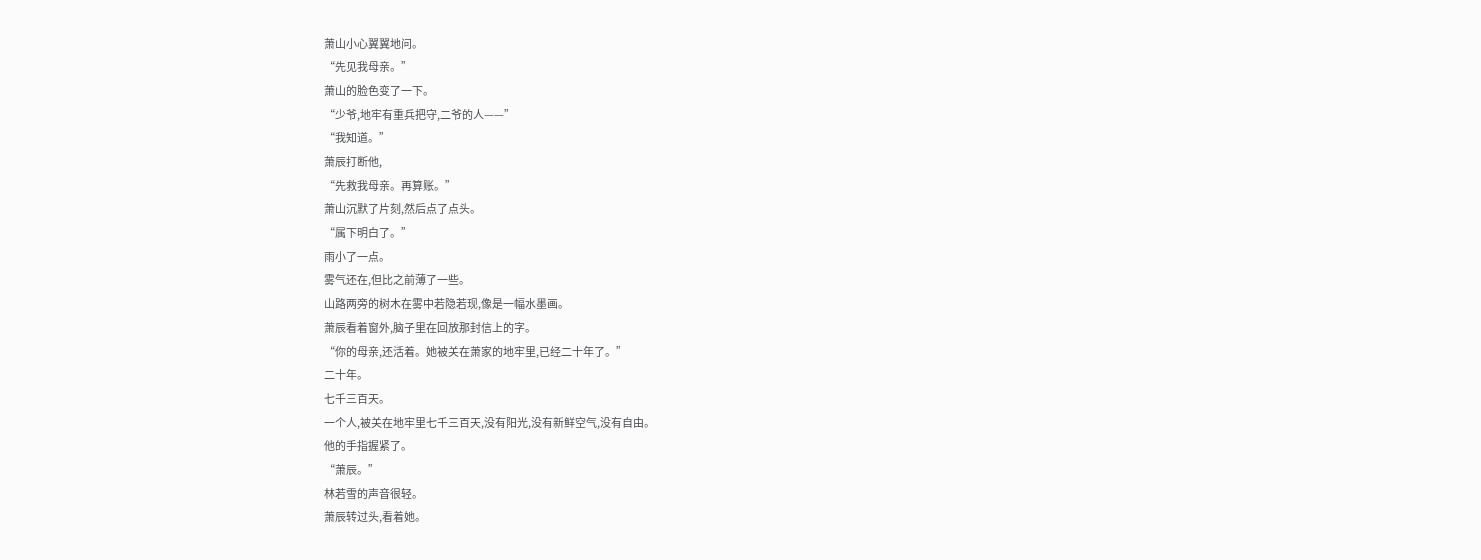萧山小心翼翼地问。
“先见我母亲。”
萧山的脸色变了一下。
“少爷,地牢有重兵把守,二爷的人——”
“我知道。”
萧辰打断他,
“先救我母亲。再算账。”
萧山沉默了片刻,然后点了点头。
“属下明白了。”
雨小了一点。
雾气还在,但比之前薄了一些。
山路两旁的树木在雾中若隐若现,像是一幅水墨画。
萧辰看着窗外,脑子里在回放那封信上的字。
“你的母亲,还活着。她被关在萧家的地牢里,已经二十年了。”
二十年。
七千三百天。
一个人,被关在地牢里七千三百天,没有阳光,没有新鲜空气,没有自由。
他的手指握紧了。
“萧辰。”
林若雪的声音很轻。
萧辰转过头,看着她。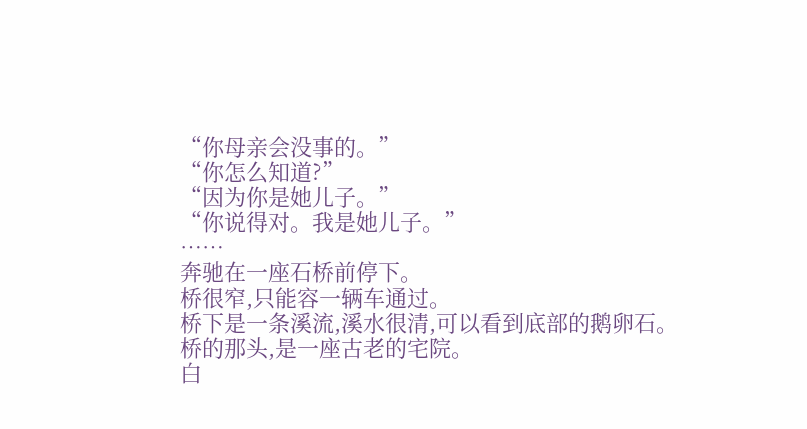“你母亲会没事的。”
“你怎么知道?”
“因为你是她儿子。”
“你说得对。我是她儿子。”
……
奔驰在一座石桥前停下。
桥很窄,只能容一辆车通过。
桥下是一条溪流,溪水很清,可以看到底部的鹅卵石。
桥的那头,是一座古老的宅院。
白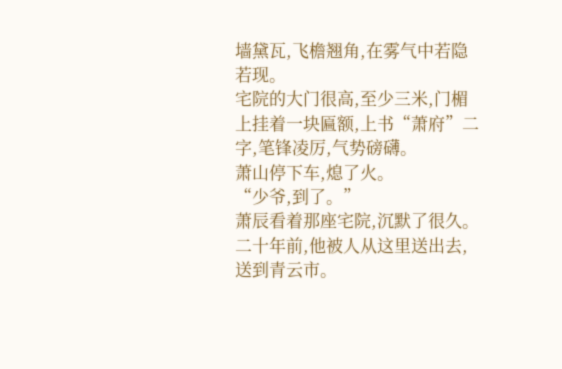墙黛瓦,飞檐翘角,在雾气中若隐若现。
宅院的大门很高,至少三米,门楣上挂着一块匾额,上书“萧府”二字,笔锋凌厉,气势磅礴。
萧山停下车,熄了火。
“少爷,到了。”
萧辰看着那座宅院,沉默了很久。
二十年前,他被人从这里送出去,送到青云市。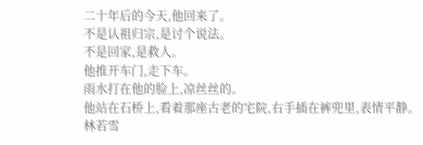二十年后的今天,他回来了。
不是认祖归宗,是讨个说法。
不是回家,是救人。
他推开车门,走下车。
雨水打在他的脸上,凉丝丝的。
他站在石桥上,看着那座古老的宅院,右手插在裤兜里,表情平静。
林若雪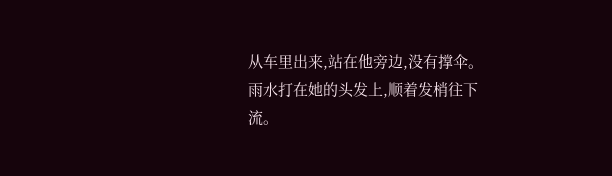从车里出来,站在他旁边,没有撑伞。
雨水打在她的头发上,顺着发梢往下流。